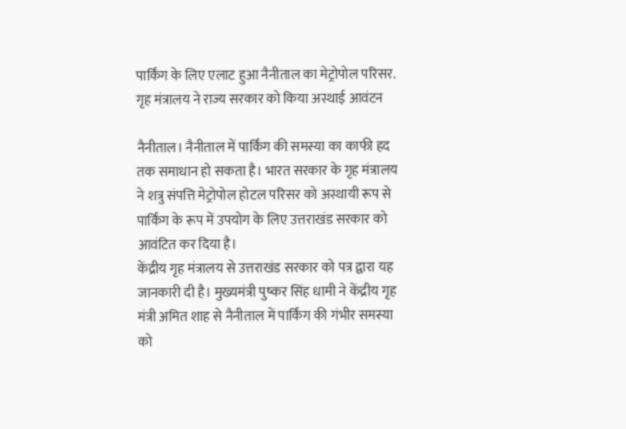पार्किंग के लिए एलाट हुआ नैनीताल का मेट्रोपोल परिसर. गृह मंत्रालय ने राज्य सरकार को किया अस्थाई आवंटन

नैनीताल। नैनीताल में पार्किंग की समस्या का काफी हद तक समाधान हो सकता है। भारत सरकार के गृह मंत्रालय ने शत्रु संपत्ति मेट्रोपोल होटल परिसर को अस्थायी रूप से पार्किंग के रूप में उपयोग के लिए उत्तराखंड सरकार को आवंटित कर दिया है।
केंद्रीय गृह मंत्रालय से उत्तराखंड सरकार को पत्र द्वारा यह जानकारी दी है। मुख्यमंत्री पुष्कर सिंह धामी ने केंद्रीय गृह मंत्री अमित शाह से नैनीताल में पार्किंग की गंभीर समस्या को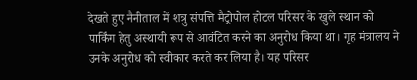देखते हुए नैनीताल में शत्रु संपत्ति मैट्रोपोल होटल परिसर के खुले स्थान को पार्किंग हेतु अस्थायी रूप से आवंटित करने का अनुरोध किया था। गृह मंत्रालय ने उनके अनुरोध को स्वीकार करते कर लिया है। यह परिसर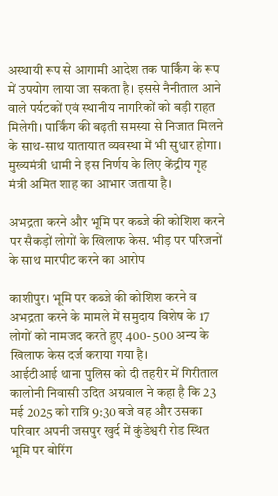अस्थायी रूप से आगामी आदेश तक पार्किंग के रूप में उपयोग लाया जा सकता है। इससे नैनीताल आने वाले पर्यटकों एवं स्थानीय नागरिकों को बड़ी राहत मिलेगी। पार्किंग की बढ़ती समस्या से निजात मिलने के साथ-साथ यातायात व्यवस्था में भी सुधार होगा। मुख्यमंत्री धामी ने इस निर्णय के लिए केंद्रीय गृह मंत्री अमित शाह का आभार जताया है।

अभद्रता करने और भूमि पर कब्जे की कोशिश करने पर सैकड़ों लोगों के खिलाफ केस. भीड़ पर परिजनों के साथ मारपीट करने का आरोप

काशीपुर। भूमि पर कब्जे की कोशिश करने व अभद्रता करने के मामले में समुदाय विशेष के 17 लोगों को नामजद करते हुए 400- 500 अन्य के खिलाफ केस दर्ज कराया गया है।
आईटीआई थाना पुलिस को दी तहरीर में गिरीताल कालोनी निवासी उदित अग्रवाल ने कहा है कि 23 मई 2025 को रात्रि 9:30 बजे वह और उसका परिवार अपनी जसपुर खुर्द में कुंडेश्वरी रोड स्थित भूमि पर बोरिंग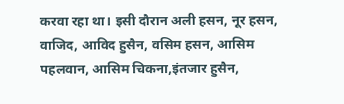करवा रहा था। इसी दौरान अली हसन, नूर हसन, वाजिद, आविद हुसैन, वसिम हसन, आसिम पहलवान, आसिम चिकना,इंतजार हुसैन,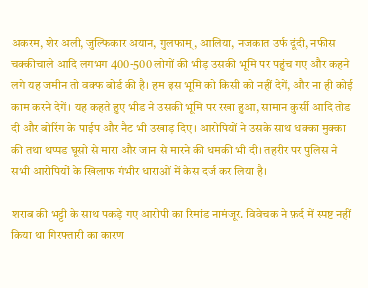अकरम, शेर अली, जुल्फिकार अयान, गुलफाम्, आलिया, नजकात उर्फ दूंदी, नफीस चक्कीचाले आदि लगभग 400-500 लोगों की भीड़ उसकी भूमि पर पहुंच गए और कहने लगे यह जमीन तो वक्फ बोर्ड की है। हम इस भूमि को किसी को नहीं देगें, और ना ही कोई काम करने देगें। यह कहते हुए भीड ने उसकी भूमि पर रखा हुआ, सामान कुर्सी आदि तोड दी और बोरिंग के पाईप और नैट भी उखाड़ दिए। आरोपियों ने उसके साथ धक्का मुक्का की तथा थप्पड घूसो से मारा और जान से मारने की धमकी भी दी। तहरीर पर पुलिस ने सभी आरोपियों के खिलाफ गंभीर धाराओं में केस दर्ज कर लिया है।

शराब की भट्टी के साथ पकड़े गए आरोपी का रिमांड नामंजूर. विवेचक ने फ़र्द में स्पष्ट नहीं किया था गिरफ्तारी का कारण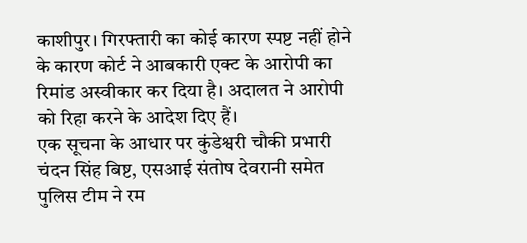काशीपुर। गिरफ्तारी का कोई कारण स्पष्ट नहीं होने के कारण कोर्ट ने आबकारी एक्ट के आरोपी का रिमांड अस्वीकार कर दिया है। अदालत ने आरोपी को रिहा करने के आदेश दिए हैं।
एक सूचना के आधार पर कुंडेश्वरी चौकी प्रभारी चंदन सिंह बिष्ट, एसआई संतोष देवरानी समेत पुलिस टीम ने रम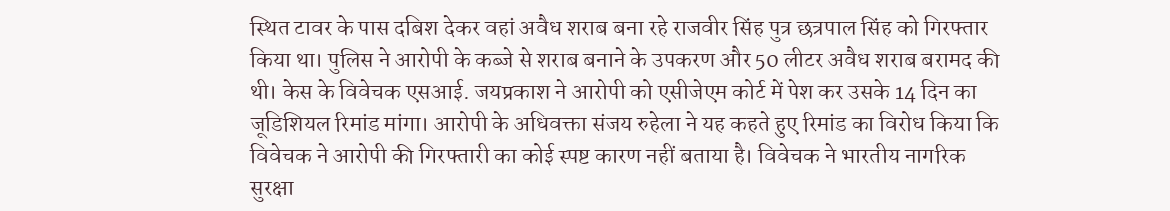स्थित टावर के पास दबिश देकर वहां अवैध शराब बना रहे राजवीर सिंह पुत्र छत्रपाल सिंह को गिरफ्तार किया था। पुलिस ने आरोपी के कब्जे से शराब बनाने के उपकरण और 50 लीटर अवैध शराब बरामद की थी। केस के विवेचक एसआई. जयप्रकाश ने आरोपी को एसीजेएम कोर्ट में पेश कर उसके 14 दिन का जूडिशियल रिमांड मांगा। आरोपी के अधिवक्ता संजय रुहेला ने यह कहते हुए रिमांड का विरोध किया कि विवेचक ने आरोपी की गिरफ्तारी का कोई स्पष्ट कारण नहीं बताया है। विवेचक ने भारतीय नागरिक सुरक्षा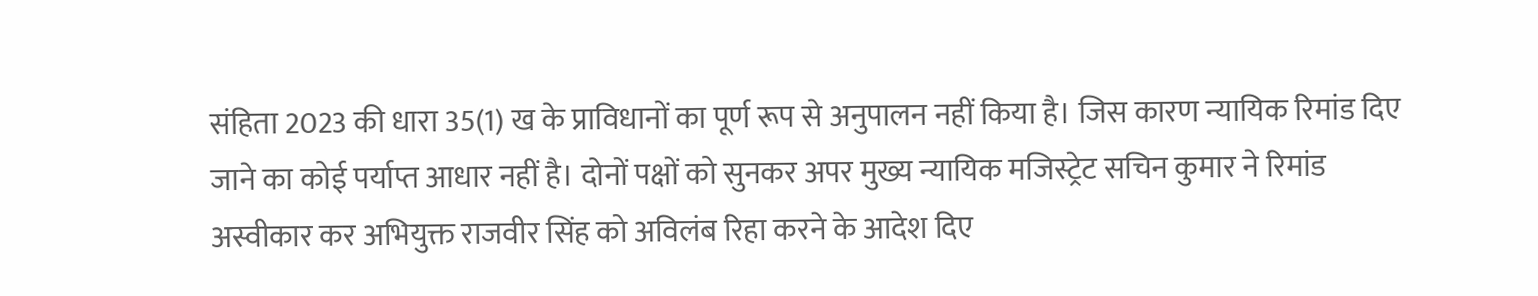संहिता 2023 की धारा 35(1) ख के प्राविधानों का पूर्ण रूप से अनुपालन नहीं किया है। जिस कारण न्यायिक रिमांड दिए जाने का कोई पर्याप्त आधार नहीं है। दोनों पक्षों को सुनकर अपर मुख्य न्यायिक मजिस्ट्रेट सचिन कुमार ने रिमांड अस्वीकार कर अभियुक्त राजवीर सिंह को अविलंब रिहा करने के आदेश दिए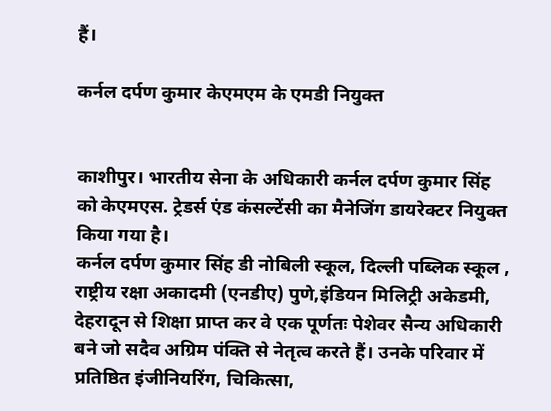हैं।

कर्नल दर्पण कुमार केएमएम के एमडी नियुक्त


काशीपुर। भारतीय सेना के अधिकारी कर्नल दर्पण कुमार सिंह को केएमएस. ट्रेडर्स एंड कंसल्टेंसी का मैनेजिंग डायरेक्टर नियुक्त किया गया है।
कर्नल दर्पण कुमार सिंह डी नोबिली स्कूल, दिल्ली पब्लिक स्कूल , राष्ट्रीय रक्षा अकादमी (एनडीए) पुणे,इंडियन मिलिट्री अकेडमी, देहरादून से शिक्षा प्राप्त कर वे एक पूर्णतः पेशेवर सैन्य अधिकारी बने जो सदैव अग्रिम पंक्ति से नेतृत्व करते हैं। उनके परिवार में प्रतिष्ठित इंजीनियरिंग, चिकित्सा,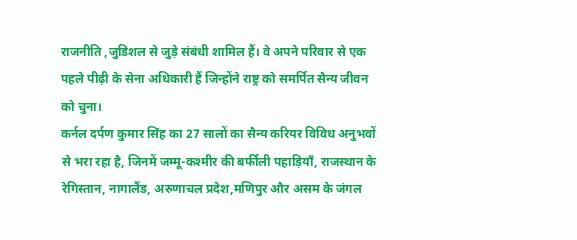राजनीति ,जुडिशल से जुड़े संबंधी शामिल हैं। वे अपने परिवार से एक पहले पीढ़ी के सेना अधिकारी हैं जिन्होंने राष्ट्र को समर्पित सैन्य जीवन को चुना।
कर्नल दर्पण कुमार सिंह का 27 सालों का सैन्य करियर विविध अनुभवों से भरा रहा है, जिनमें जम्मू-कश्मीर की बर्फीली पहाड़ियाँ, राजस्थान के रेगिस्तान, नागालैंड, अरुणाचल प्रदेश,मणिपुर और असम के जंगल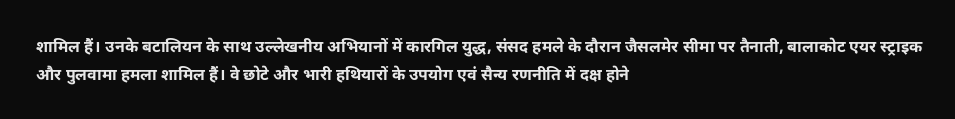शामिल हैं। उनके बटालियन के साथ उल्लेखनीय अभियानों में कारगिल युद्ध, संसद हमले के दौरान जैसलमेर सीमा पर तैनाती, बालाकोट एयर स्ट्राइक और पुलवामा हमला शामिल हैं। वे छोटे और भारी हथियारों के उपयोग एवं सैन्य रणनीति में दक्ष होने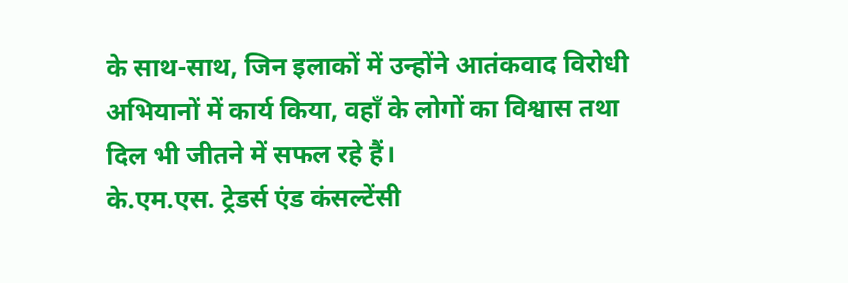के साथ-साथ, जिन इलाकों में उन्होंने आतंकवाद विरोधी अभियानों में कार्य किया, वहाँ के लोगों का विश्वास तथा दिल भी जीतने में सफल रहे हैं।
के.एम.एस. ट्रेडर्स एंड कंसल्टेंसी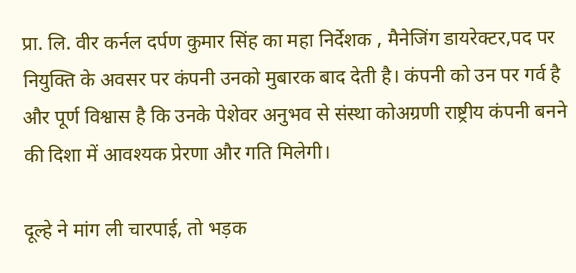प्रा. लि. वीर कर्नल दर्पण कुमार सिंह का महा निर्देशक , मैनेजिंग डायरेक्टर,पद पर नियुक्ति के अवसर पर कंपनी उनको मुबारक बाद देती है। कंपनी को उन पर गर्व है और पूर्ण विश्वास है कि उनके पेशेवर अनुभव से संस्था कोअग्रणी राष्ट्रीय कंपनी बनने की दिशा में आवश्यक प्रेरणा और गति मिलेगी।

दूल्हे ने मांग ली चारपाई, तो भड़क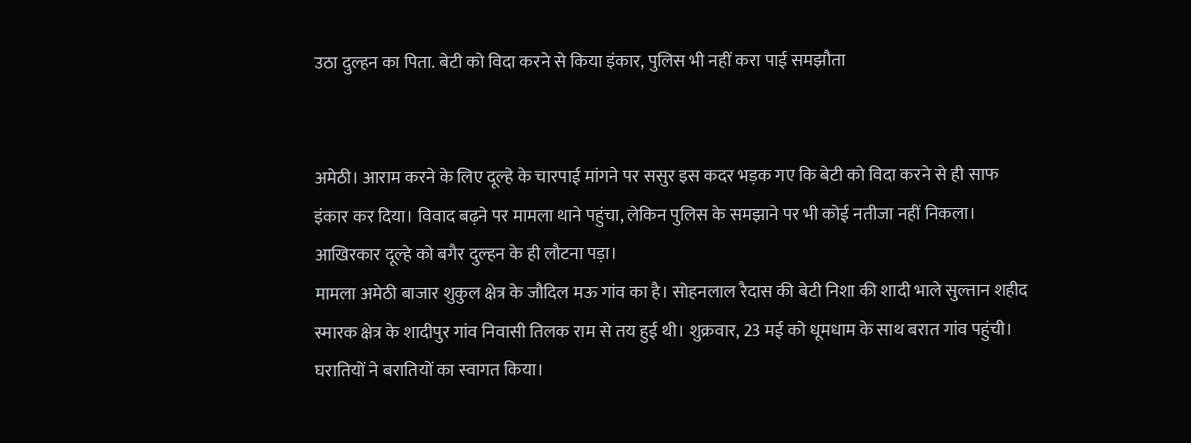उठा दुल्हन का पिता. बेटी को विदा करने से किया इंकार, पुलिस भी नहीं करा पाई समझौता


अमेठी। आराम करने के लिए दूल्हे के चारपाई मांगने पर ससुर इस कदर भड़क गए कि बेटी को विदा करने से ही साफ इंकार कर दिया। विवाद बढ़ने पर मामला थाने पहुंचा, लेकिन पुलिस के समझाने पर भी कोई नतीजा नहीं निकला। आखिरकार दूल्हे को बगैर दुल्हन के ही लौटना पड़ा।
मामला अमेठी बाजार शुकुल क्षेत्र के जौदिल मऊ गांव का है। सोहनलाल रैदास की बेटी निशा की शादी भाले सुल्तान शहीद स्मारक क्षेत्र के शादीपुर गांव निवासी तिलक राम से तय हुई थी। शुक्रवार, 23 मई को धूमधाम के साथ बरात गांव पहुंची। घरातियों ने बरातियों का स्वागत किया।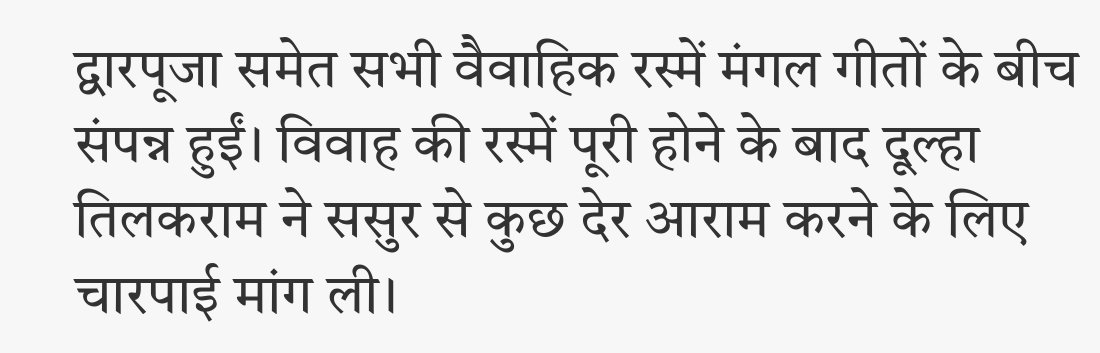द्वारपूजा समेत सभी वैवाहिक रस्में मंगल गीतों के बीच संपन्न हुईं। विवाह की रस्में पूरी होने के बाद दूल्हा तिलकराम ने ससुर से कुछ देर आराम करने के लिए चारपाई मांग ली।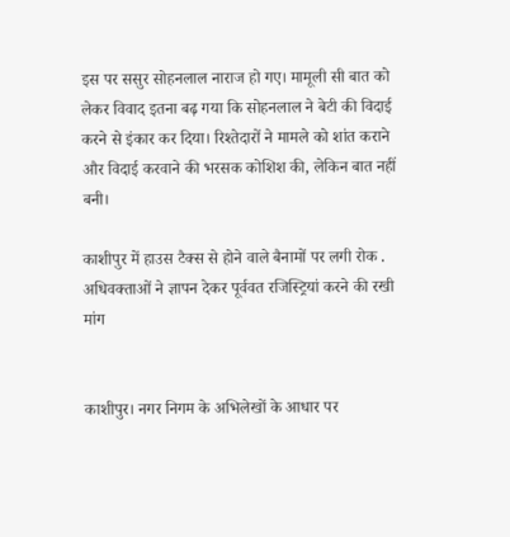इस पर ससुर सोहनलाल नाराज हो गए। मामूली सी बात को लेकर विवाद इतना बढ़ गया कि सोहनलाल ने बेटी की विदाई करने से इंकार कर दिया। रिश्तेदारों ने मामले को शांत कराने और विदाई करवाने की भरसक कोशिश की, लेकिन बात नहीं बनी।

काशीपुर में हाउस टैक्स से होने वाले बैनामों पर लगी रोक . अधिवक्ताओं ने ज्ञापन देकर पूर्ववत रजिस्ट्रियां करने की रखी मांग


काशीपुर। नगर निगम के अभिलेखों के आधार पर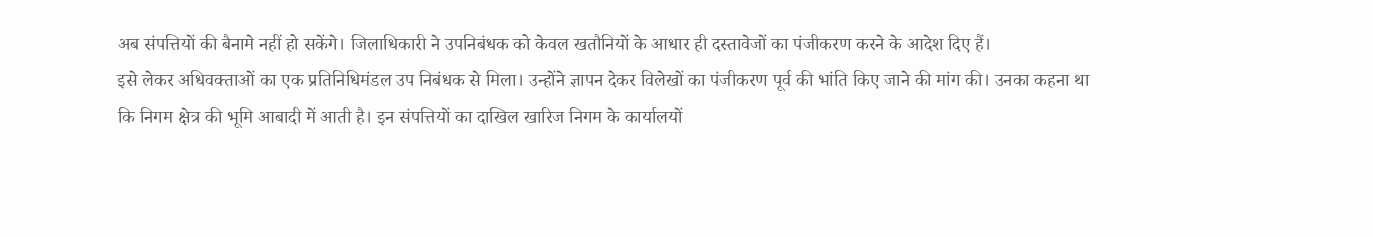अब संपत्तियों की बैनामे नहीं हो सकेंगे। जिलाधिकारी ने उपनिबंधक को केवल खतौनियों के आधार ही दस्तावेजों का पंजीकरण करने के आदेश दिए हैं।
इसे लेकर अधिवक्ताओं का एक प्रतिनिधिमंडल उप निबंधक से मिला। उन्होंने ज्ञापन देकर विलेखों का पंजीकरण पूर्व की भांति किए जाने की मांग की। उनका कहना था कि निगम क्षेत्र की भूमि आबादी में आती है। इन संपत्तियों का दाखिल खारिज निगम के कार्यालयों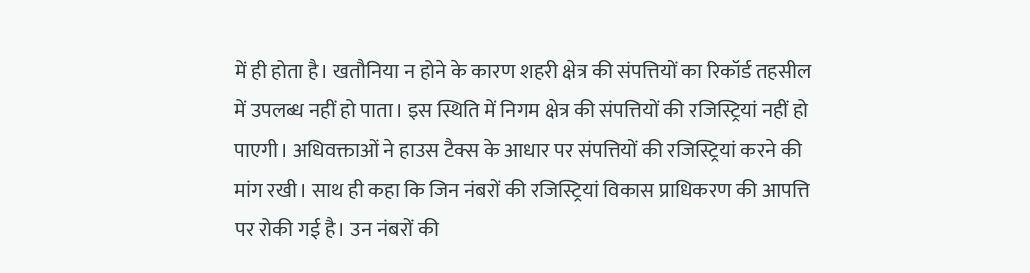में ही होता है। खतौनिया न होने के कारण शहरी क्षेत्र की संपत्तियों का रिकॉर्ड तहसील में उपलब्ध नहीं हो पाता। इस स्थिति में निगम क्षेत्र की संपत्तियों की रजिस्ट्रियां नहीं हो पाएगी। अधिवक्ताओं ने हाउस टैक्स के आधार पर संपत्तियों की रजिस्ट्रियां करने की मांग रखी। साथ ही कहा कि जिन नंबरों की रजिस्ट्रियां विकास प्राधिकरण की आपत्ति पर रोकी गई है। उन नंबरों की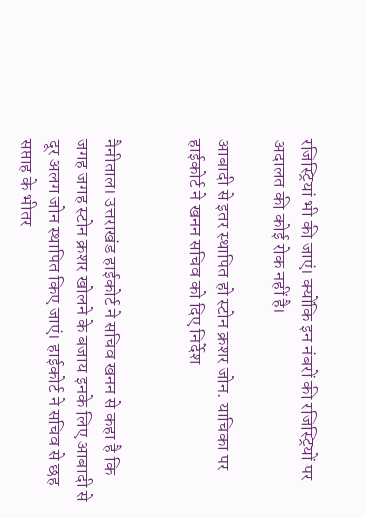रजिस्ट्रियां भी की जाएं। क्योंकि इन नंबरों की रजिस्ट्रियों पर अदालत की कोई रोक नहीं है।

आबादी से इतर स्थापित हो स्टोन क्रशर जोन. याचिका पर हाईकोर्ट ने खनन सचिव को दिए निर्देश


नैनीताल। उत्तराखंड हाईकोर्ट ने सचिव खनन से कहा है कि जगह जगह स्टोन क्रशर खोलने के बजाय इनके लिए आबादी से दूर अलग जोन स्थापित किए जाएं। हाईकोर्ट ने सचिव से छह सप्ताह के भीतर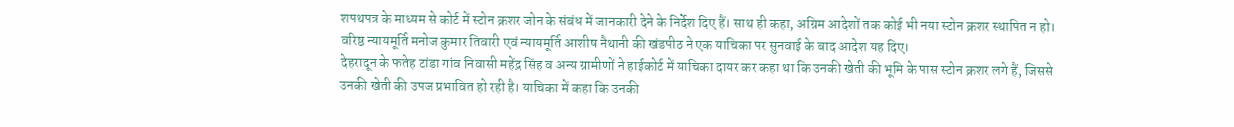शपथपत्र के माध्यम से कोर्ट में स्टोन क्रशर जोन के संबंध में जानकारी देने के निर्देश दिए हैं। साथ ही कहा, अग्रिम आदेशों तक कोई भी नया स्टोन क्रशर स्थापित न हो।
वरिष्ठ न्यायमूर्ति मनोज कुमार तिवारी एवं न्यायमूर्ति आशीष नैथानी की खंडपीठ ने एक याचिका पर सुनवाई के बाद आदेश यह दिए।
देहरादून के फतेह टांडा गांव निवासी महेंद्र सिंह व अन्य ग्रामीणों ने हाईकोर्ट में याचिका दायर कर कहा था कि उनकी खेती की भूमि के पास स्टोन क्रशर लगे हैं, जिससे उनकी खेती की उपज प्रभावित हो रही है। याचिका में कहा कि उनकी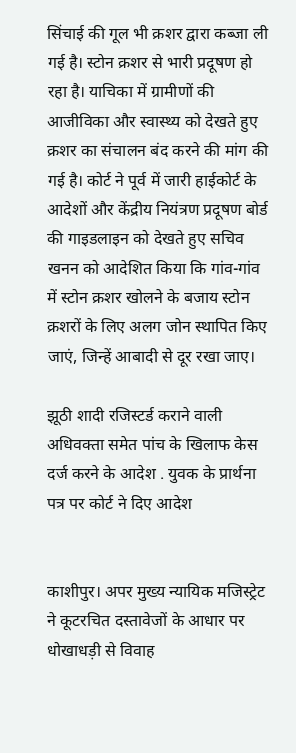सिंचाई की गूल भी क्रशर द्वारा कब्जा ली गई है। स्टोन क्रशर से भारी प्रदूषण हो रहा है। याचिका में ग्रामीणों की आजीविका और स्वास्थ्य को देखते हुए क्रशर का संचालन बंद करने की मांग की गई है। कोर्ट ने पूर्व में जारी हाईकोर्ट के आदेशों और केंद्रीय नियंत्रण प्रदूषण बोर्ड की गाइडलाइन को देखते हुए सचिव खनन को आदेशित किया कि गांव-गांव में स्टोन क्रशर खोलने के बजाय स्टोन क्रशरों के लिए अलग जोन स्थापित किए जाएं, जिन्हें आबादी से दूर रखा जाए।

झूठी शादी रजिस्टर्ड कराने वाली अधिवक्ता समेत पांच के खिलाफ केस दर्ज करने के आदेश . युवक के प्रार्थना पत्र पर कोर्ट ने दिए आदेश


काशीपुर। अपर मुख्य न्यायिक मजिस्ट्रेट ने कूटरचित दस्तावेजों के आधार पर धोखाधड़ी से विवाह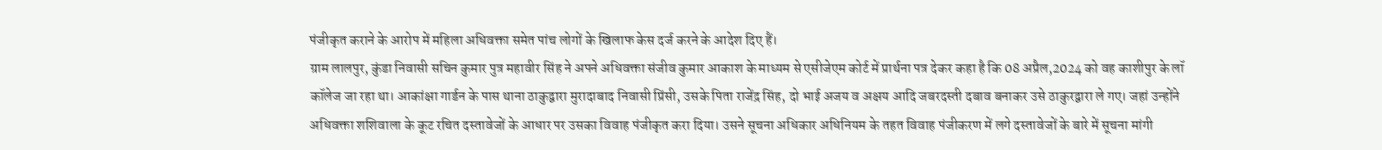पंजीकृत कराने के आरोप में महिला अधिवक्ता समेत पांच लोगों के खिलाफ केस दर्ज करने के आदेश दिए हैं।
ग्राम लालपुर, कुंडा निवासी सचिन कुमार पुत्र महावीर सिंह ने अपने अधिवक्ता संजीव कुमार आकाश के माध्यम से एसीजेएम कोर्ट में प्रार्थना पत्र देकर कहा है कि 08 अप्रैल,2024 को वह काशीपुर के लॉ कॉलेज जा रहा था। आकांक्षा गार्डन के पास थाना ठाकुद्वारा मुरादाबाद निवासी प्रिंसी, उसके पिता राजेंद्र सिंह, दो भाई अजय व अक्षय आदि जबरदस्ती दबाव बनाकर उसे ठाकुरद्वारा ले गए। जहां उन्होंने अधिवक्ता शशिवाला के कूट रचित दस्तावेजों के आधार पर उसका विवाह पंजीकृत करा दिया। उसने सूचना अधिकार अधिनियम के तहत विवाह पंजीकरण में लगे दस्तावेजों के बारे में सूचना मांगी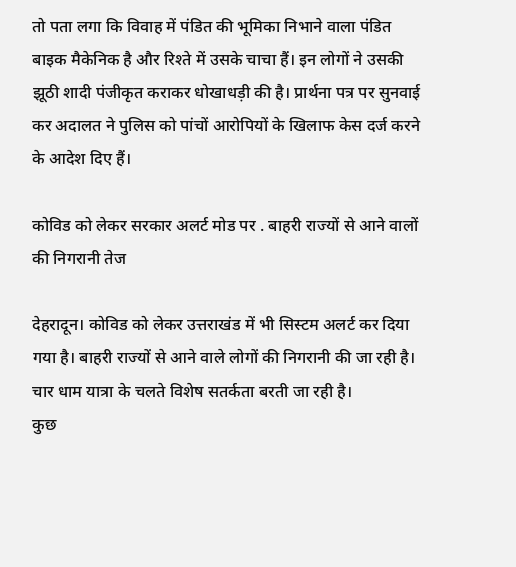तो पता लगा कि विवाह में पंडित की भूमिका निभाने वाला पंडित बाइक मैकेनिक है और रिश्ते में उसके चाचा हैं। इन लोगों ने उसकी झूठी शादी पंजीकृत कराकर धोखाधड़ी की है। प्रार्थना पत्र पर सुनवाई कर अदालत ने पुलिस को पांचों आरोपियों के खिलाफ केस दर्ज करने के आदेश दिए हैं।

कोविड को लेकर सरकार अलर्ट मोड पर . बाहरी राज्यों से आने वालों की निगरानी तेज

देहरादून। कोविड को लेकर उत्तराखंड में भी सिस्टम अलर्ट कर दिया गया है। बाहरी राज्यों से आने वाले लोगों की निगरानी की जा रही है। चार धाम यात्रा के चलते विशेष सतर्कता बरती जा रही है।
कुछ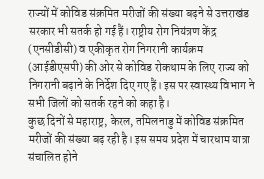राज्यों में कोविड संक्रमित मरीजों की संख्या बढ़ने से उत्तराखंड सरकार भी सतर्क हो गई हैं। राष्ट्रीय रोग नियंत्रण केंद्र (एनसीडीसी) व एकीकृत रोग निगरानी कार्यक्रम (आईडीएसपी) की ओर से कोविड रोकथाम के लिए राज्य को निगरानी बढ़ाने के निर्देश दिए गए हैं। इस पर स्वास्थ्य विभाग ने सभी जिलों को सतर्क रहने को कहा है।
कुछ दिनों से महाराष्ट्र, केरल, तमिलनाडु में कोविड संक्रमित मरीजों की संख्या बढ़ रही है। इस समय प्रदेश में चारधाम यात्रा संचालित होने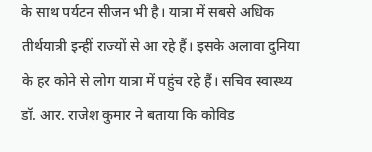के साथ पर्यटन सीजन भी है। यात्रा में सबसे अधिक तीर्थयात्री इन्हीं राज्यों से आ रहे हैं। इसके अलावा दुनिया के हर कोने से लोग यात्रा में पहुंच रहे हैं। सचिव स्वास्थ्य डॉ. आर. राजेश कुमार ने बताया कि कोविड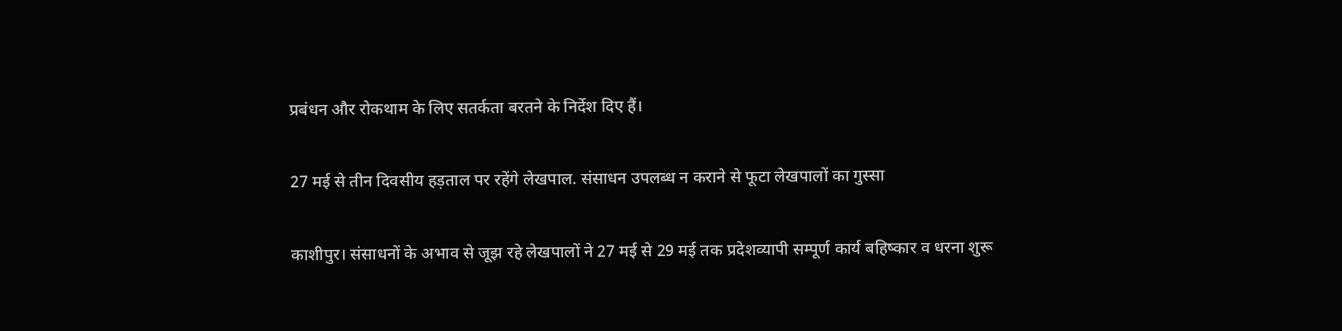प्रबंधन और रोकथाम के लिए सतर्कता बरतने के निर्देश दिए हैं।

27 मई से तीन दिवसीय हड़ताल पर रहेंगे लेखपाल. संसाधन उपलब्ध न कराने से फूटा लेखपालों का गुस्सा

काशीपुर। संसाधनों के अभाव से जूझ रहे लेखपालों ने 27 मई से 29 मई तक प्रदेशव्यापी सम्पूर्ण कार्य बहिष्कार व धरना शुरू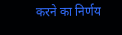करने का निर्णय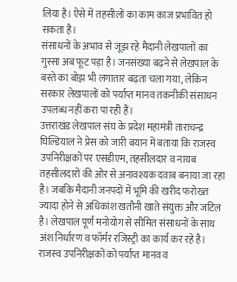लिया है। ऐसे में तहसीलों का काम काज प्रभावित हो सकता है।
संसाधनों के अभाव से जूझ रहे मैदानी लेखपालों का गुस्सा अब फूट पड़ा है। जनसंख्या बढ़ने से लेखपाल के बस्ते का बोझ भी लगातार बढ़ता चला गया, लेकिन सरकार लेखपालों को पर्याप्त मानव तकनीकी संसाधन उपलब्ध नहीं करा पा रही हैं।
उत्तराखंड लेखपाल संघ के प्रदेश महामंत्री ताराचन्द्र घिल्डियाल ने प्रेस को जारी बयान में बताया कि राजस्व उपनिरीक्षकों पर एसडीएम, तहसीलदार व नायब तहसीलदारों की ओर से अनावश्यक दवाब बनाया जा रहा है। जबकि मैदानी जनपदों में भूमि की खरीद फरोख्त ज्यादा होने से अधिकांश खतौनी खाते संयुक्त और जटिल है। लेखपाल पूर्ण मनोयोग से सीमित संसाधनों के साथ अंश निर्धारण व फॉर्मर रजिस्ट्री का कार्य कर रहे है। राजस्व उपनिरीक्षकों को पर्याप्त मानव व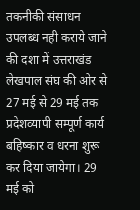तकनीकी संसाधन उपलब्ध नही कराये जाने की दशा में उत्तराखंड लेखपाल संघ की ओर से 27 मई से 29 मई तक प्रदेशव्यापी सम्पूर्ण कार्य बहिष्कार व धरना शुरू कर दिया जायेगा। 29 मई को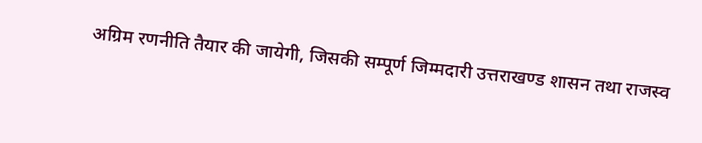अग्रिम रणनीति तैयार की जायेगी, जिसकी सम्पूर्ण जिम्मदारी उत्तराखण्ड शासन तथा राजस्व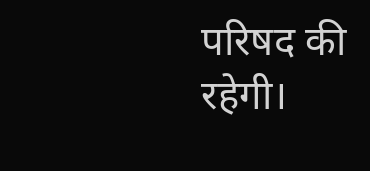परिषद की रहेगी।